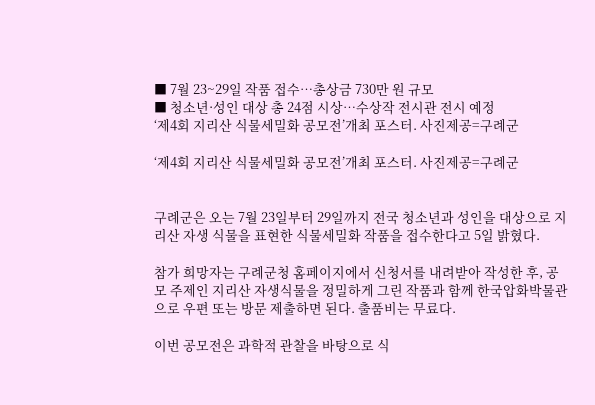■ 7월 23~29일 작품 접수…총상금 730만 원 규모
■ 청소년·성인 대상 총 24점 시상…수상작 전시관 전시 예정
‘제4회 지리산 식물세밀화 공모전’개최 포스터. 사진제공=구례군

‘제4회 지리산 식물세밀화 공모전’개최 포스터. 사진제공=구례군


구례군은 오는 7월 23일부터 29일까지 전국 청소년과 성인을 대상으로 지리산 자생 식물을 표현한 식물세밀화 작품을 접수한다고 5일 밝혔다.

참가 희망자는 구례군청 홈페이지에서 신청서를 내려받아 작성한 후, 공모 주제인 지리산 자생식물을 정밀하게 그린 작품과 함께 한국압화박물관으로 우편 또는 방문 제출하면 된다. 출품비는 무료다.

이번 공모전은 과학적 관찰을 바탕으로 식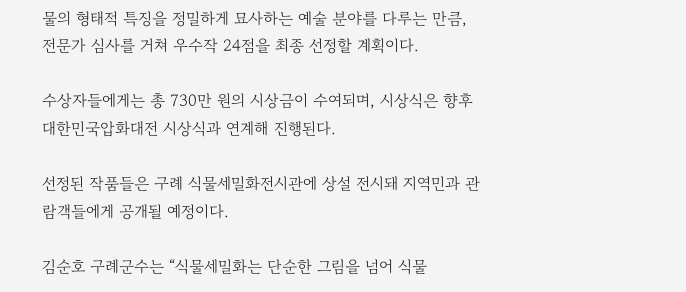물의 형태적 특징을 정밀하게 묘사하는 예술 분야를 다루는 만큼, 전문가 심사를 거쳐 우수작 24점을 최종 선정할 계획이다.

수상자들에게는 총 730만 원의 시상금이 수여되며, 시상식은 향후 대한민국압화대전 시상식과 연계해 진행된다.

선정된 작품들은 구례 식물세밀화전시관에 상설 전시돼 지역민과 관람객들에게 공개될 예정이다.

김순호 구례군수는 “식물세밀화는 단순한 그림을 넘어 식물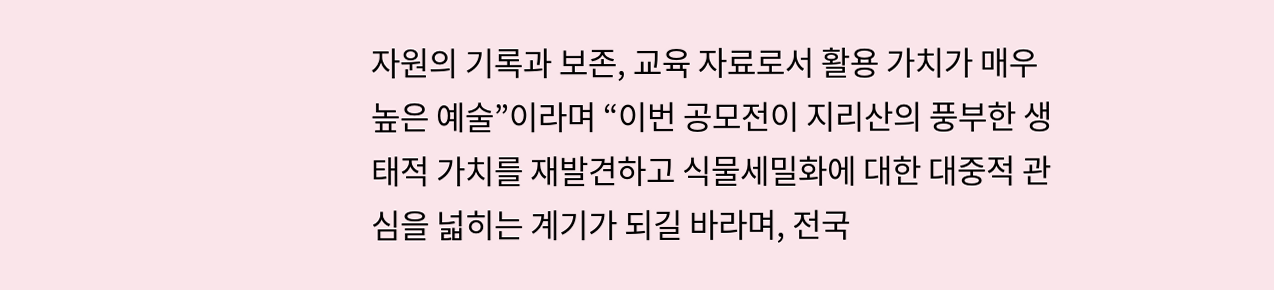자원의 기록과 보존, 교육 자료로서 활용 가치가 매우 높은 예술”이라며 “이번 공모전이 지리산의 풍부한 생태적 가치를 재발견하고 식물세밀화에 대한 대중적 관심을 넓히는 계기가 되길 바라며, 전국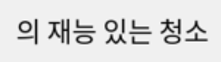의 재능 있는 청소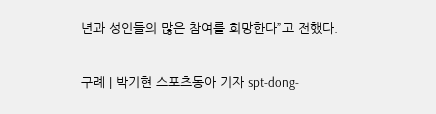년과 성인들의 많은 참여를 희망한다”고 전했다.

구례 | 박기현 스포츠동아 기자 spt-dong-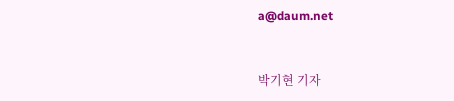a@daum.net


박기현 기자